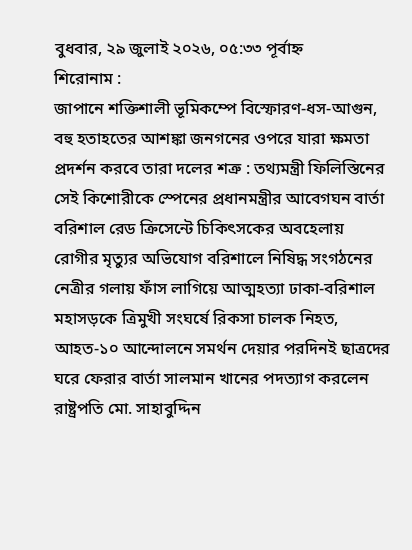বুধবার, ২৯ জুলাই ২০২৬, ০৫:৩৩ পূর্বাহ্ন
শিরোনাম :
জাপানে শক্তিশালী ভূমিকম্পে বিস্ফোরণ-ধস-আগুন, বহু হতাহতের আশঙ্কা জনগনের ওপরে যারা ক্ষমতা প্রদর্শন করবে তারা দলের শত্রু : তথ্যমন্ত্রী ফিলিস্তিনের সেই কিশোরীকে স্পেনের প্রধানমন্ত্রীর আবেগঘন বার্তা বরিশাল রেড ক্রিসেন্টে চিকিৎসকের অবহেলায় রোগীর মৃত্যুর অভিযোগ বরিশালে নিষিদ্ধ সংগঠনের নেত্রীর গলায় ফাঁস লাগিয়ে আত্মহত্যা ঢাকা-বরিশাল মহাসড়কে ত্রিমুখী সংঘর্ষে রিকসা চালক নিহত, আহত-১০ আন্দোলনে সমর্থন দেয়ার পরদিনই ছাত্রদের ঘরে ফেরার বার্তা সালমান খানের পদত্যাগ করলেন রাষ্ট্রপতি মো. সাহাবুদ্দিন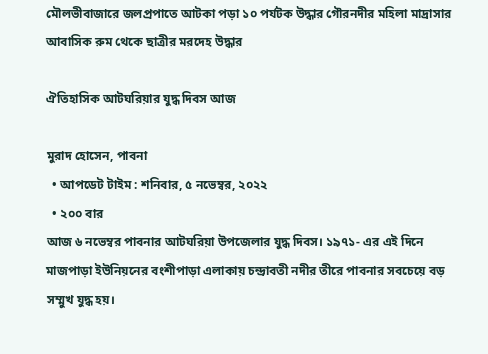মৌলভীবাজারে জলপ্রপাতে আটকা পড়া ১০ পর্যটক উদ্ধার গৌরনদীর মহিলা মাদ্রাসার আবাসিক রুম থেকে ছাত্রীর মরদেহ উদ্ধার

ঐতিহাসিক আটঘরিয়ার যুদ্ধ দিবস আজ

মুরাদ হোসেন, পাবনা
  • আপডেট টাইম : শনিবার, ৫ নভেম্বর, ২০২২
  • ২০০ বার
আজ ৬ নভেম্বর পাবনার আটঘরিয়া উপজেলার যুদ্ধ দিবস। ১৯৭১- এর এই দিনে মাজপাড়া ইউনিয়নের বংশীপাড়া এলাকায় চন্দ্রাবতী নদীর তীরে পাবনার সবচেয়ে বড় সম্মুখ যুদ্ধ হয়।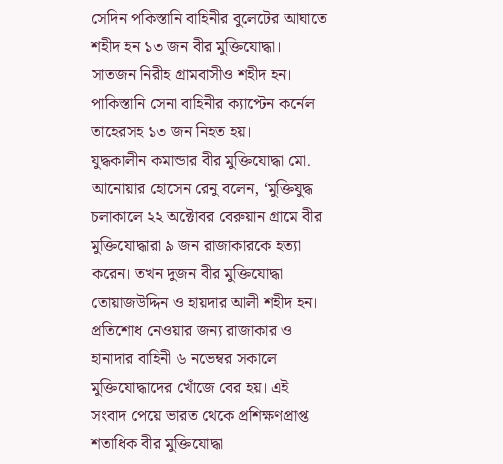সেদিন পকিস্তানি বাহিনীর বুলেটের আঘাতে শহীদ হন ১৩ জন বীর মুক্তিযোদ্ধা। সাতজন নিরীহ গ্রামবাসীও শহীদ হন। পাকিস্তানি সেনা বাহিনীর ক্যাপ্টেন কর্নেল তাহেরসহ ১৩ জন নিহত হয়।
যুদ্ধকালীন কমান্ডার বীর মুক্তিযোদ্ধা মো. আনোয়ার হোসেন রেনু বলেন, ‘মুক্তিযুদ্ধ চলাকালে ২২ অক্টোবর বেরুয়ান গ্রামে বীর মুক্তিযোদ্ধারা ৯ জন রাজাকারকে হত্যা করেন। তখন দুজন বীর মুক্তিযোদ্ধা তোয়াজউদ্দিন ও হায়দার আলী শহীদ হন।
প্রতিশোধ নেওয়ার জন্য রাজাকার ও হানাদার বাহিনী ৬ নভেম্বর সকালে মুক্তিযোদ্ধাদের খোঁজে বের হয়। এই সংবাদ পেয়ে ভারত থেকে প্রশিক্ষণপ্রাপ্ত শতাধিক বীর মুক্তিযোদ্ধা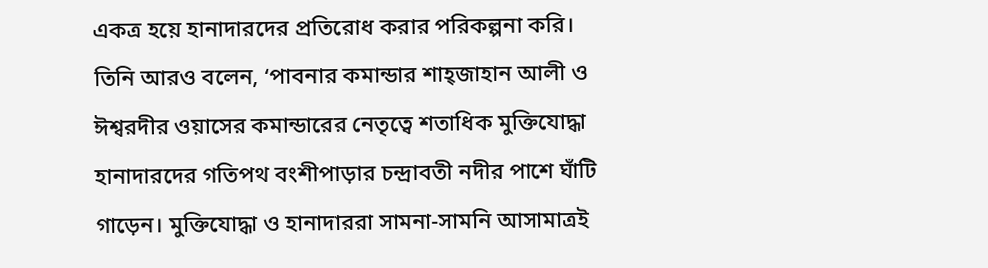একত্র হয়ে হানাদারদের প্রতিরোধ করার পরিকল্পনা করি।
তিনি আরও বলেন, ‘পাবনার কমান্ডার শাহ্জাহান আলী ও ঈশ্বরদীর ওয়াসের কমান্ডারের নেতৃত্বে শতাধিক মুক্তিযোদ্ধা হানাদারদের গতিপথ বংশীপাড়ার চন্দ্রাবতী নদীর পাশে ঘাঁটি গাড়েন। মুক্তিযোদ্ধা ও হানাদাররা সামনা-সামনি আসামাত্রই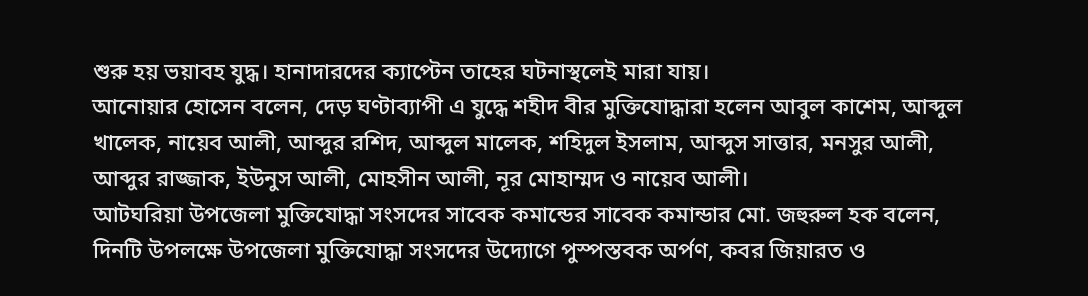শুরু হয় ভয়াবহ যুদ্ধ। হানাদারদের ক্যাপ্টেন তাহের ঘটনাস্থলেই মারা যায়।
আনোয়ার হোসেন বলেন, দেড় ঘণ্টাব্যাপী এ যুদ্ধে শহীদ বীর মুক্তিযোদ্ধারা হলেন আবুল কাশেম, আব্দুল খালেক, নায়েব আলী, আব্দুর রশিদ, আব্দুল মালেক, শহিদুল ইসলাম, আব্দুস সাত্তার, মনসুর আলী, আব্দুর রাজ্জাক, ইউনুস আলী, মোহসীন আলী, নূর মোহাম্মদ ও নায়েব আলী।
আটঘরিয়া উপজেলা মুক্তিযোদ্ধা সংসদের সাবেক কমান্ডের সাবেক কমান্ডার মো. জহুরুল হক বলেন, দিনটি উপলক্ষে উপজেলা মুক্তিযোদ্ধা সংসদের উদ্যোগে পুস্পস্তবক অর্পণ, কবর জিয়ারত ও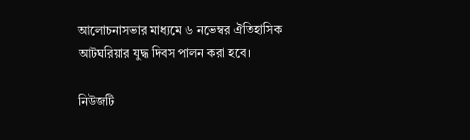আলোচনাসভার মাধ্যমে ৬ নভেম্বর ঐতিহাসিক আটঘরিয়ার যুদ্ধ দিবস পালন করা হবে।

নিউজটি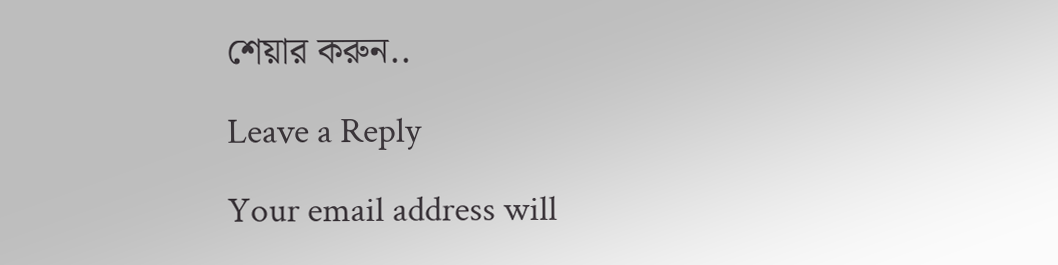শেয়ার করুন..

Leave a Reply

Your email address will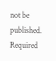not be published. Required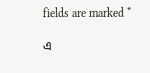fields are marked *

এ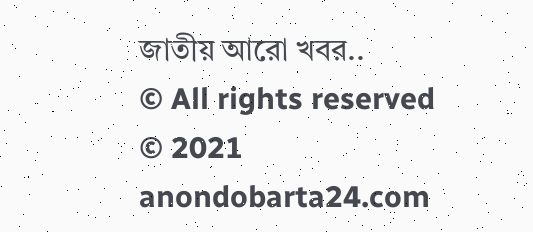জাতীয় আরো খবর..
© All rights reserved © 2021 anondobarta24.com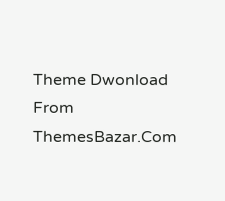Theme Dwonload From ThemesBazar.Com